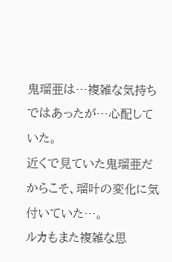鬼瑠亜は…複雑な気持ちではあったが…心配していた。
近くで見ていた鬼瑠亜だからこそ、瑠叶の変化に気付いていた…。
ルカもまた複雑な思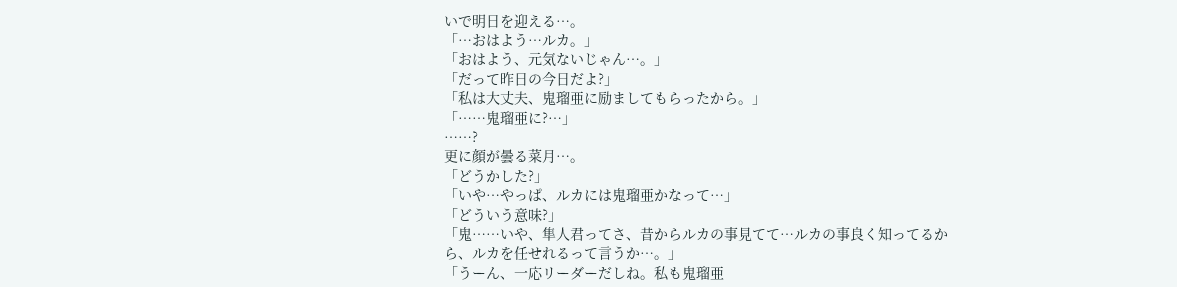いで明日を迎える…。
「…おはよう…ルカ。」
「おはよう、元気ないじゃん…。」
「だって昨日の今日だよ?」
「私は大丈夫、鬼瑠亜に励ましてもらったから。」
「……鬼瑠亜に?…」
……?
更に顔が曇る菜月…。
「どうかした?」
「いや…やっぱ、ルカには鬼瑠亜かなって…」
「どういう意味?」
「鬼……いや、隼人君ってさ、昔からルカの事見てて…ルカの事良く知ってるから、ルカを任せれるって言うか…。」
「うーん、一応リーダーだしね。私も鬼瑠亜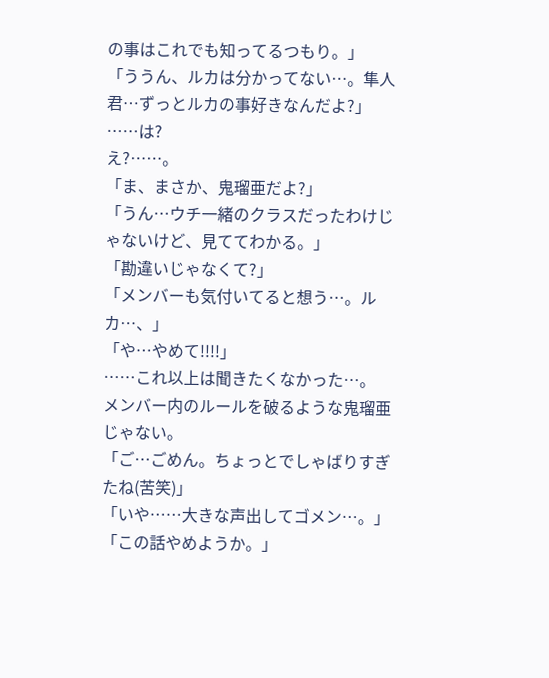の事はこれでも知ってるつもり。」
「ううん、ルカは分かってない…。隼人君…ずっとルカの事好きなんだよ?」
……は?
え?……。
「ま、まさか、鬼瑠亜だよ?」
「うん…ウチ一緒のクラスだったわけじゃないけど、見ててわかる。」
「勘違いじゃなくて?」
「メンバーも気付いてると想う…。ルカ…、」
「や…やめて!!!!」
……これ以上は聞きたくなかった…。
メンバー内のルールを破るような鬼瑠亜じゃない。
「ご…ごめん。ちょっとでしゃばりすぎたね(苦笑)」
「いや……大きな声出してゴメン…。」
「この話やめようか。」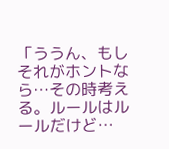「ううん、もしそれがホントなら…その時考える。ルールはルールだけど…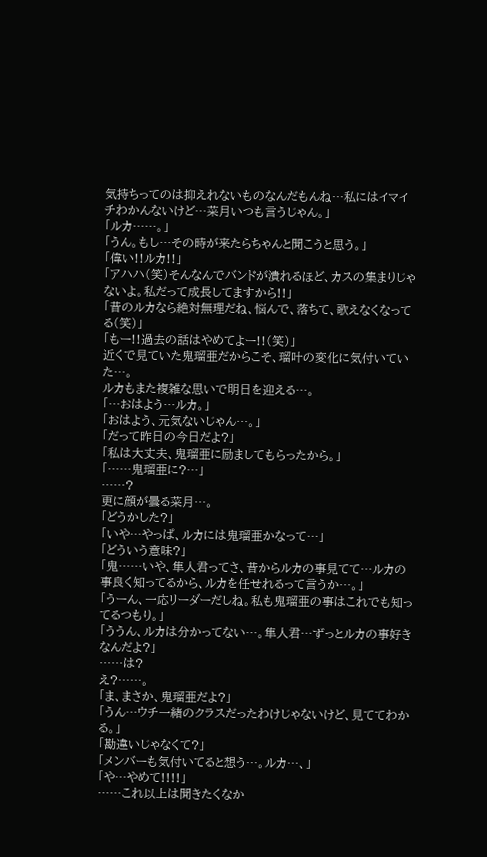気持ちってのは抑えれないものなんだもんね…私にはイマイチわかんないけど…菜月いつも言うじゃん。」
「ルカ……。」
「うん。もし…その時が来たらちゃんと聞こうと思う。」
「偉い!!ルカ!!」
「アハハ(笑)そんなんでバンドが潰れるほど、カスの集まりじゃないよ。私だって成長してますから!!」
「昔のルカなら絶対無理だね、悩んで、落ちて、歌えなくなってる(笑)」
「もー!!過去の話はやめてよー!!(笑)」
近くで見ていた鬼瑠亜だからこそ、瑠叶の変化に気付いていた…。
ルカもまた複雑な思いで明日を迎える…。
「…おはよう…ルカ。」
「おはよう、元気ないじゃん…。」
「だって昨日の今日だよ?」
「私は大丈夫、鬼瑠亜に励ましてもらったから。」
「……鬼瑠亜に?…」
……?
更に顔が曇る菜月…。
「どうかした?」
「いや…やっぱ、ルカには鬼瑠亜かなって…」
「どういう意味?」
「鬼……いや、隼人君ってさ、昔からルカの事見てて…ルカの事良く知ってるから、ルカを任せれるって言うか…。」
「うーん、一応リーダーだしね。私も鬼瑠亜の事はこれでも知ってるつもり。」
「ううん、ルカは分かってない…。隼人君…ずっとルカの事好きなんだよ?」
……は?
え?……。
「ま、まさか、鬼瑠亜だよ?」
「うん…ウチ一緒のクラスだったわけじゃないけど、見ててわかる。」
「勘違いじゃなくて?」
「メンバーも気付いてると想う…。ルカ…、」
「や…やめて!!!!」
……これ以上は聞きたくなか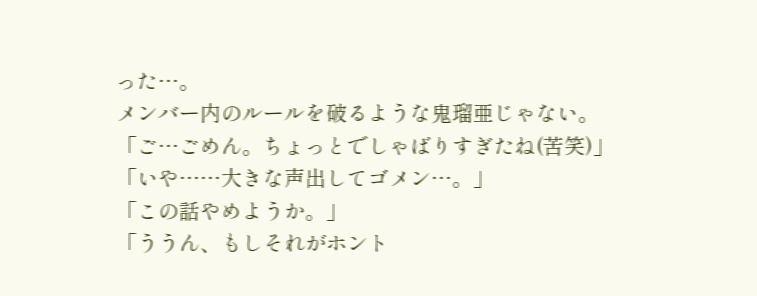った…。
メンバー内のルールを破るような鬼瑠亜じゃない。
「ご…ごめん。ちょっとでしゃばりすぎたね(苦笑)」
「いや……大きな声出してゴメン…。」
「この話やめようか。」
「ううん、もしそれがホント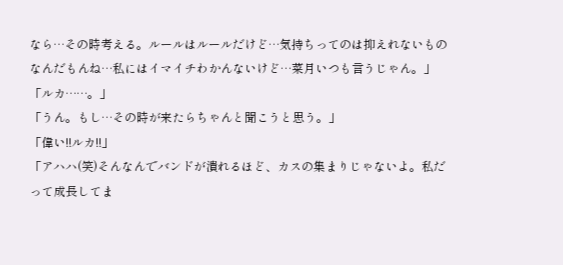なら…その時考える。ルールはルールだけど…気持ちってのは抑えれないものなんだもんね…私にはイマイチわかんないけど…菜月いつも言うじゃん。」
「ルカ……。」
「うん。もし…その時が来たらちゃんと聞こうと思う。」
「偉い!!ルカ!!」
「アハハ(笑)そんなんでバンドが潰れるほど、カスの集まりじゃないよ。私だって成長してま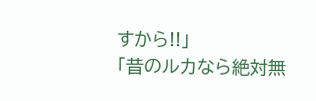すから!!」
「昔のルカなら絶対無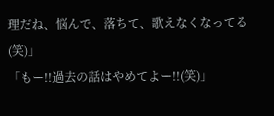理だね、悩んで、落ちて、歌えなくなってる(笑)」
「もー!!過去の話はやめてよー!!(笑)」